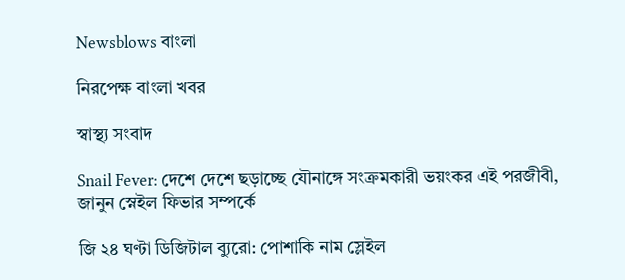Newsblows বাংলা

নিরপেক্ষ বাংলা খবর

স্বাস্থ্য সংবাদ

Snail Fever: দেশে দেশে ছড়াচ্ছে যৌনাঙ্গে সংক্রমকারী ভয়ংকর এই পরজীবী, জানুন স্নেইল ফিভার সম্পর্কে

জি ২৪ ঘণ্টা ডিজিটাল ব্যুরো: পোশাকি নাম স্লেইল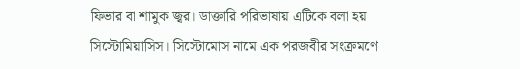ফিভার বা শামুক জ্বর। ডাক্তারি পরিভাষায় এটিকে বলা হয় সিস্টোমিয়াসিস। সিস্টোমোস নামে এক পরজবীর সংক্রমণে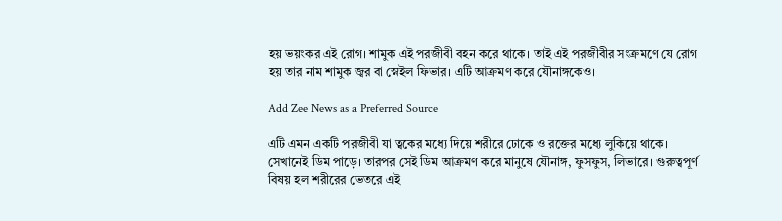হয় ভয়ংকর এই রোগ। শামুক এই পরজীবী বহন করে থাকে। তাই এই পরজীবীর সংক্রমণে যে রোগ হয় তার নাম শামুক জ্বর বা স্নেইল ফিভার। এটি আক্রমণ করে যৌনাঙ্গকেও।

Add Zee News as a Preferred Source

এটি এমন একটি পরজীবী যা ত্বকের মধ্যে দিয়ে শরীরে ঢোকে ও রক্তের মধ্যে লুকিয়ে থাকে। সেখানেই ডিম পাড়ে। তারপর সেই ডিম আক্রমণ করে মানুষে যৌনাঙ্গ, ফুসফুস, লিভারে। গুরুত্বপূর্ণ বিষয় হল শরীরের ভেতরে এই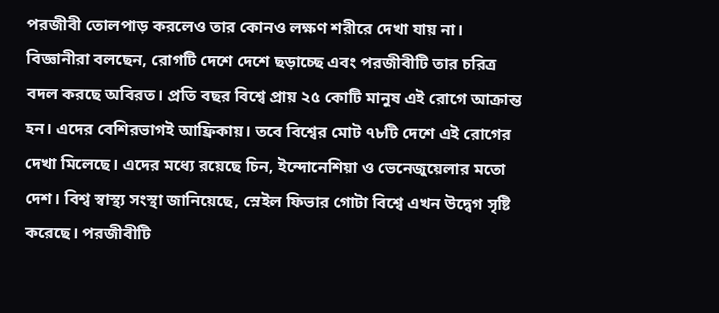পরজীবী তোলপাড় করলেও তার কোনও লক্ষণ শরীরে দেখা যায় না। বিজ্ঞানীরা বলছেন, রোগটি দেশে দেশে ছড়াচ্ছে এবং পরজীবীটি তার চরিত্র বদল করছে অবিরত। প্রতি বছর বিশ্বে প্রায় ২৫ কোটি মানুষ এই রোগে আক্রান্ত হন। এদের বেশিরভাগই আফ্রিকায়। তবে বিশ্বের মোট ৭৮টি দেশে এই রোগের দেখা মিলেছে। এদের মধ্যে রয়েছে চিন, ইন্দোনেশিয়া ও ভেনেজুয়েলার মতো দেশ। বিশ্ব স্বাস্থ্য সংস্থা জানিয়েছে, স্নেইল ফিভার গোটা বিশ্বে এখন উদ্বেগ সৃষ্টি করেছে। পরজীবীটি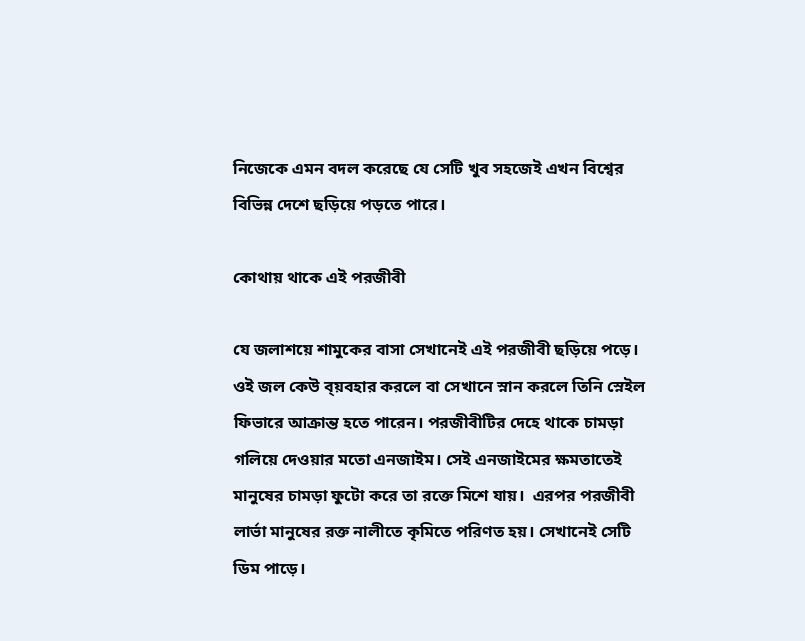নিজেকে এমন বদল করেছে যে সেটি খুব সহজেই এখন বিশ্বের বিভিন্ন দেশে ছড়িয়ে পড়তে পারে।

কোথায় থাকে এই পরজীবী

যে জলাশয়ে শামুকের বাসা সেখানেই এই পরজীবী ছড়িয়ে পড়ে। ওই জল কেউ ব্য়বহার করলে বা সেখানে স্নান করলে তিনি স্নেইল ফিভারে আক্রান্ত হতে পারেন। পরজীবীটির দেহে থাকে চামড়া গলিয়ে দেওয়ার মতো এনজাইম। সেই এনজাইমের ক্ষমতাতেই মানুষের চামড়া ফুটো করে তা রক্তে মিশে যায়।  এরপর পরজীবী লার্ভা মানুষের রক্ত নালীতে কৃমিতে পরিণত হয়। সেখানেই সেটি ডিম পাড়ে।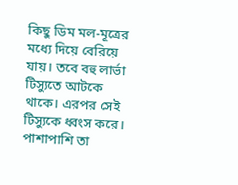কিছু ডিম মল-মূত্রের মধ্যে দিয়ে বেরিয়ে যায়। তবে বহু লার্ভা টিস্যুতে আটকে থাকে। এরপর সেই টিস্যুকে ধ্বংস করে। পাশাপাশি তা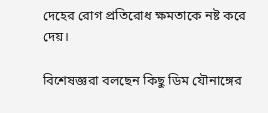দেহের রোগ প্রতিরোধ ক্ষমতাকে নষ্ট করে দেয়।

বিশেষজ্ঞরা বলছেন কিছু ডিম যৌনাঙ্গের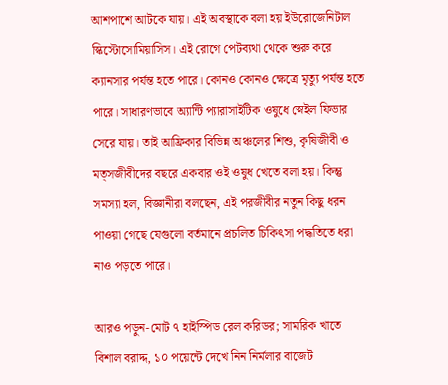আশপাশে আটকে যায়। এই অবস্থাকে বলা হয় ইউরোজেনিটাল স্কিস্টোসোমিয়াসিস। এই রোগে পেটব্যথা থেকে শুরু করে ক্যানসার পর্যন্ত হতে পারে। কোনও কোনও ক্ষেত্রে মৃত্যু পর্যন্ত হতে পারে। সাধারণভাবে অ্যান্টি প্যারাসাইটিক ওষুধে স্নেইল ফিভার সেরে যায়। তাই আফ্রিকার বিভিন্ন অঞ্চলের শিশু, কৃষিজীবী ও মত্সজীবীদের বছরে একবার ওই ওষুধ খেতে বলা হয়। কিন্তু সমস্যা হল, বিজ্ঞানীরা বলছেন, এই পরজীবীর নতুন কিছু ধরন পাওয়া গেছে যেগুলো বর্তমানে প্রচলিত চিকিৎসা পদ্ধতিতে ধরা নাও পড়তে পারে।

আরও পড়ুন-মোট ৭ হাইস্পিড রেল করিডর; সামরিক খাতে বিশাল বরাদ্দ, ১০ পয়েন্টে দেখে নিন নির্মলার বাজেট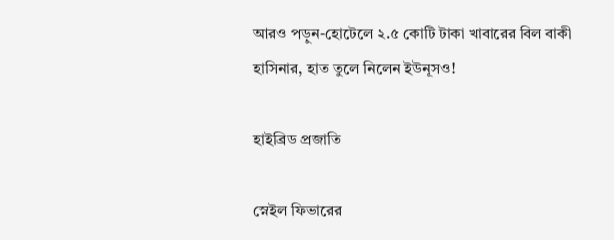আরও পড়ুন-হোটেলে ২.৫ কোটি টাকা খাবারের বিল বাকী হাসিনার, হাত তুলে নিলেন ইউনূসও!

হাইব্রিড প্রজাতি

স্নেইল ফিভারের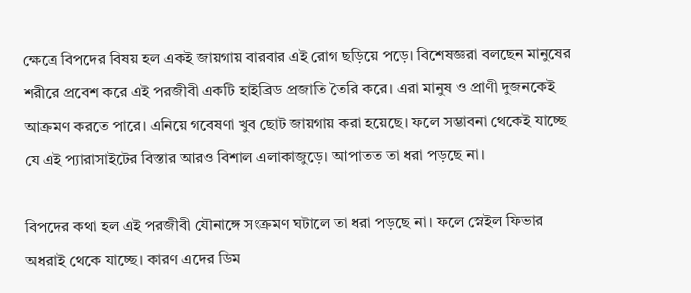ক্ষেত্রে বিপদের বিষয় হল একই জায়গায় বারবার এই রোগ ছড়িয়ে পড়ে। বিশেষজ্ঞরা বলছেন মানুষের শরীরে প্রবেশ করে এই পরজীবী একটি হাইব্রিড প্রজাতি তৈরি করে। এরা মানুষ ও প্রাণী দুজনকেই আক্রমণ করতে পারে। এনিয়ে গবেষণা খুব ছোট জায়গায় করা হয়েছে। ফলে সম্ভাবনা থেকেই যাচ্ছে যে এই প্যারাসাইটের বিস্তার আরও বিশাল এলাকাজুড়ে। আপাতত তা ধরা পড়ছে না।

বিপদের কথা হল এই পরজীবী যৌনাঙ্গে সংক্রমণ ঘটালে তা ধরা পড়ছে না। ফলে স্নেইল ফিভার অধরাই থেকে যাচ্ছে। কারণ এদের ডিম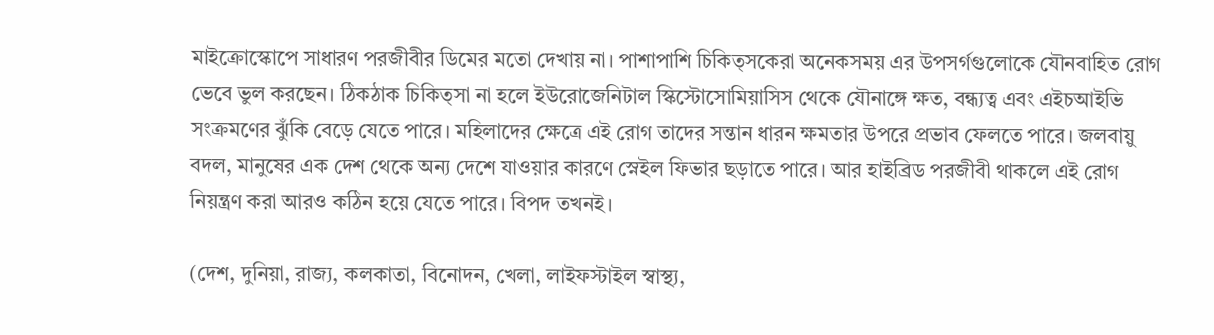মাইক্রোস্কোপে সাধারণ পরজীবীর ডিমের মতো দেখায় না। পাশাপাশি চিকিত্সকেরা অনেকসময় এর উপসর্গগুলোকে যৌনবাহিত রোগ ভেবে ভুল করছেন। ঠিকঠাক চিকিত্সা না হলে ইউরোজেনিটাল স্কিস্টোসোমিয়াসিস থেকে যৌনাঙ্গে ক্ষত, বন্ধ্যত্ব এবং এইচআইভি সংক্রমণের ঝুঁকি বেড়ে যেতে পারে। মহিলাদের ক্ষেত্রে এই রোগ তাদের সন্তান ধারন ক্ষমতার উপরে প্রভাব ফেলতে পারে। জলবায়ু বদল, মানুষের এক দেশ থেকে অন্য দেশে যাওয়ার কারণে স্নেইল ফিভার ছড়াতে পারে। আর হাইব্রিড পরজীবী থাকলে এই রোগ নিয়ন্ত্রণ করা আরও কঠিন হয়ে যেতে পারে। বিপদ তখনই।

(দেশ, দুনিয়া, রাজ্য, কলকাতা, বিনোদন, খেলা, লাইফস্টাইল স্বাস্থ্য,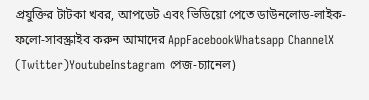প্রযুক্তির টাটকা খবর, আপডেট এবং ভিডিয়ো পেতে ডাউনলোড-লাইক-ফলো-সাবস্ক্রাইব করুন আমাদের AppFacebookWhatsapp ChannelX (Twitter)YoutubeInstagram পেজ-চ্যানেল)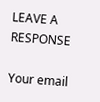LEAVE A RESPONSE

Your email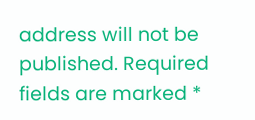address will not be published. Required fields are marked *